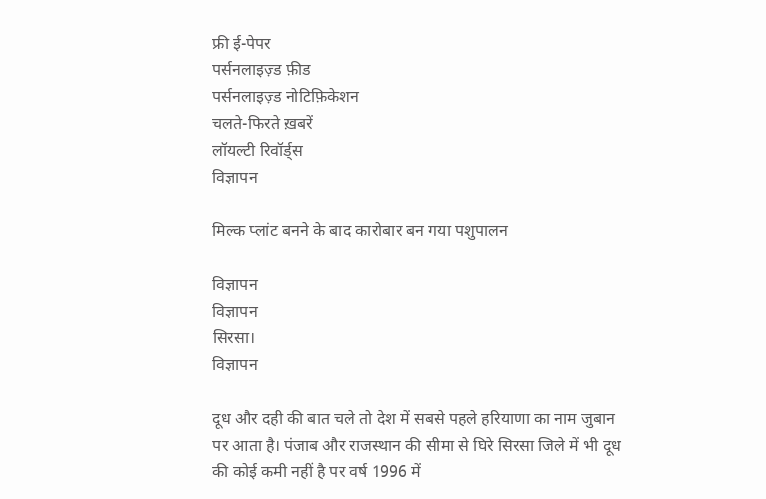फ्री ई-पेपर
पर्सनलाइज़्ड फ़ीड
पर्सनलाइज़्ड नोटिफ़िकेशन
चलते-फिरते ख़बरें
लॉयल्टी रिवॉर्ड्स
विज्ञापन

मिल्क प्लांट बनने के बाद कारोबार बन गया पशुपालन

विज्ञापन
विज्ञापन
सिरसा।
विज्ञापन

दूध और दही की बात चले तो देश में सबसे पहले हरियाणा का नाम जुबान पर आता है। पंजाब और राजस्थान की सीमा से घिरे सिरसा जिले में भी दूध की कोई कमी नहीं है पर वर्ष 1996 में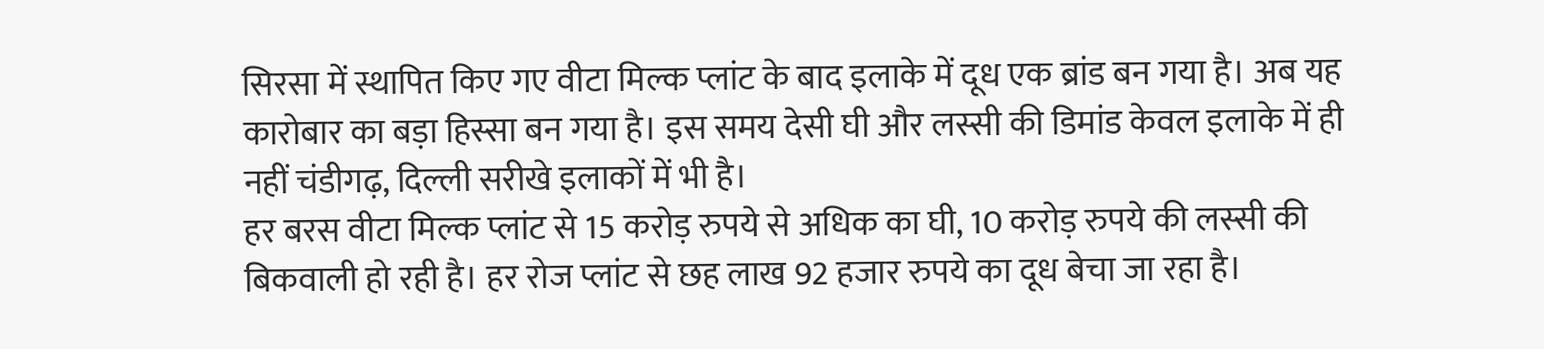सिरसा में स्थापित किए गए वीटा मिल्क प्लांट के बाद इलाके में दूध एक ब्रांड बन गया है। अब यह कारोबार का बड़ा हिस्सा बन गया है। इस समय देसी घी और लस्सी की डिमांड केवल इलाके में ही नहीं चंडीगढ़, दिल्ली सरीखे इलाकों में भी है।
हर बरस वीटा मिल्क प्लांट से 15 करोड़ रुपये से अधिक का घी, 10 करोड़ रुपये की लस्सी की बिकवाली हो रही है। हर रोज प्लांट से छह लाख 92 हजार रुपये का दूध बेचा जा रहा है।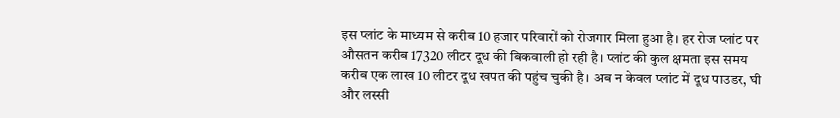इस प्लांट के माध्यम से करीब 10 हजार परिवारों को रोजगार मिला हुआ है। हर रोज प्लांट पर औसतन करीब 17320 लीटर दूध की बिकवाली हो रही है। प्लांट की कुल क्षमता इस समय करीब एक लाख 10 लीटर दूध खपत की पहुंच चुकी है। अब न केवल प्लांट में दूध पाउडर, घी और लस्सी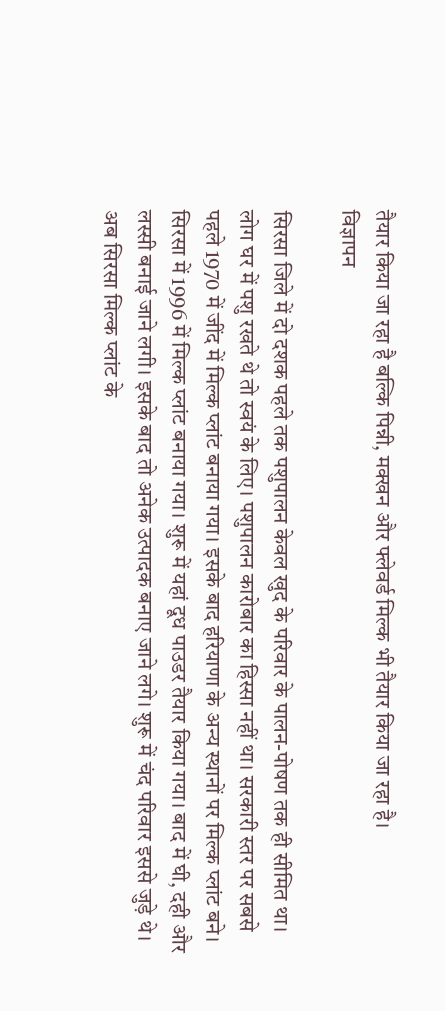तैयार किया जा रहा है बल्कि पिन्नी, मक्खन और फ्लेवर्ड मिल्क भी तैयार किया जा रहा है।
विज्ञापन

सिरसा जिले में दो दशक पहले तक पशुपालन केवल खुद के परिवार के पालन-पोषण तक ही सीमित था। लोग घर में पशु रखते थे तो स्वयं के लिए। पशुपालन कारोबार का हिस्सा नहीं था। सरकारी स्तर पर सबसे पहले 1970 में जींद में मिल्क प्लांट बनाया गया। इसके बाद हरियाणा के अन्य स्थानों पर मिल्क प्लांट बने। सिरसा में 1996 में मिल्क प्लांट बनाया गया। शुरू में यहां दूध पाउडर तैयार किया गया। बाद में घी, दही और लस्सी बनाई जाने लगी। इसके बाद तो अनेक उत्पादक बनाए जाने लगे। शुरू में चंद परिवार इससे जुड़े थे। अब सिरसा मिल्क प्लांट के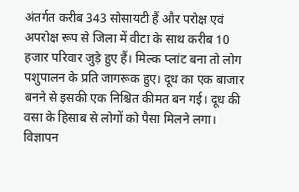अंतर्गत करीब 343 सोसायटी हैं और परोक्ष एवं अपरोक्ष रूप से जिला में वीटा के साथ करीब 10 हजार परिवार जुड़े हुए हैं। मिल्क प्लांट बना तो लोग पशुपालन के प्रति जागरूक हुए। दूध का एक बाजार बनने से इसकी एक निश्चित कीमत बन गई। दूध की वसा के हिसाब से लोगों को पैसा मिलने लगा।
विज्ञापन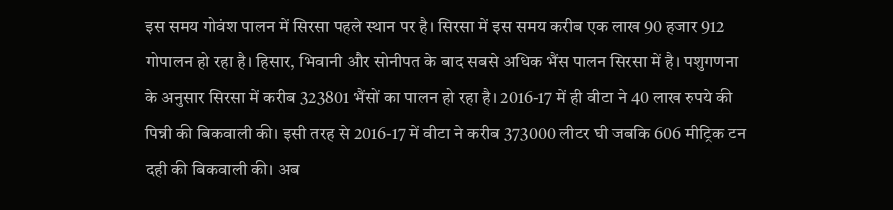इस समय गोवंश पालन में सिरसा पहले स्थान पर है। सिरसा में इस समय करीब एक लाख 90 हजार 912 गोपालन हो रहा है। हिसार, भिवानी और सोनीपत के बाद सबसे अधिक भैंस पालन सिरसा में है। पशुगणना के अनुसार सिरसा में करीब 323801 भैंसों का पालन हो रहा है। 2016-17 में ही वीटा ने 40 लाख रुपये की पिन्नी की बिकवाली की। इसी तरह से 2016-17 में वीटा ने करीब 373000 लीटर घी जबकि 606 मीट्रिक टन दही की बिकवाली की। अब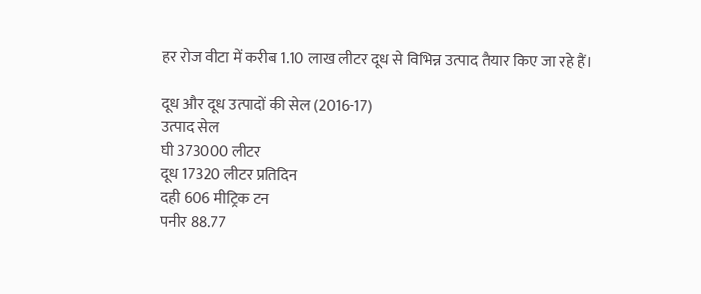हर रोज वीटा में करीब 1.10 लाख लीटर दूध से विभिन्न उत्पाद तैयार किए जा रहे हैं।

दूध और दूध उत्पादों की सेल (2016-17)
उत्पाद सेल
घी 373000 लीटर
दूध 17320 लीटर प्रतिदिन
दही 606 मीट्रिक टन
पनीर 88.77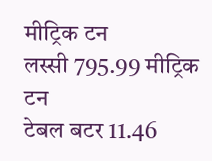मीट्रिक टन
लस्सी 795.99 मीट्रिक टन
टेबल बटर 11.46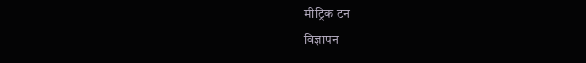मीट्रिक टन
विज्ञापन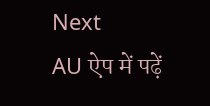Next
AU ऐप में पढ़ें